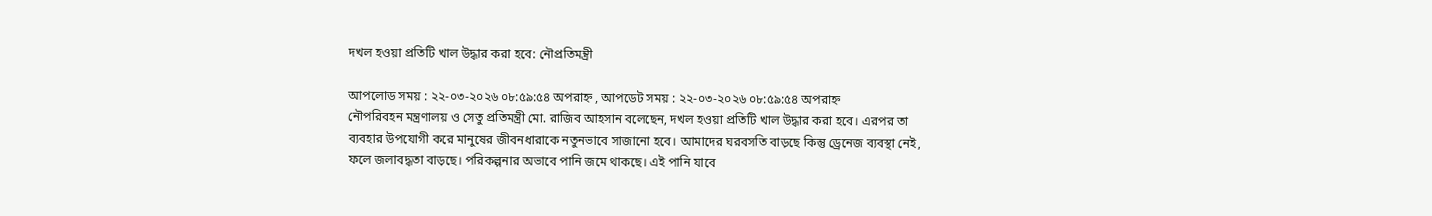দখল হওয়া প্রতিটি খাল উদ্ধার করা হবে: নৌপ্রতিমন্ত্রী

আপলোড সময় : ২২-০৩-২০২৬ ০৮:৫৯:৫৪ অপরাহ্ন , আপডেট সময় : ২২-০৩-২০২৬ ০৮:৫৯:৫৪ অপরাহ্ন
নৌপরিবহন মন্ত্রণালয় ও সেতু প্রতিমন্ত্রী মো. রাজিব আহসান বলেছেন, দখল হওয়া প্রতিটি খাল উদ্ধার করা হবে। এরপর তা ব্যবহার উপযোগী করে মানুষের জীবনধারাকে নতুনভাবে সাজানো হবে। আমাদের ঘরবসতি বাড়ছে কিন্তু ড্রেনেজ ব্যবস্থা নেই, ফলে জলাবদ্ধতা বাড়ছে। পরিকল্পনার অভাবে পানি জমে থাকছে। এই পানি যাবে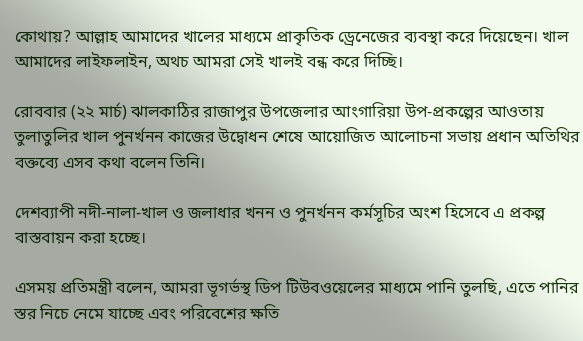কোথায়? আল্লাহ আমাদের খালের মাধ্যমে প্রাকৃতিক ড্রেনেজের ব্যবস্থা করে দিয়েছেন। খাল আমাদের লাইফলাইন, অথচ আমরা সেই খালই বন্ধ করে দিচ্ছি।

রোববার (২২ মার্চ) ঝালকাঠির রাজাপুর উপজেলার আংগারিয়া উপ-প্রকল্পের আওতায় তুলাতুলির খাল পুনর্খনন কাজের উদ্বোধন শেষে আয়োজিত আলোচনা সভায় প্রধান অতিথির বক্তব্যে এসব কথা বলেন তিনি।

দেশব্যাপী নদী-নালা-খাল ও জলাধার খনন ও পুনর্খনন কর্মসূচির অংশ হিসেবে এ প্রকল্প বাস্তবায়ন করা হচ্ছে।

এসময় প্রতিমন্ত্রী বলেন, আমরা ভূগর্ভস্থ ডিপ টিউবওয়েলের মাধ্যমে পানি তুলছি, এতে পানির স্তর নিচে নেমে যাচ্ছে এবং পরিবেশের ক্ষতি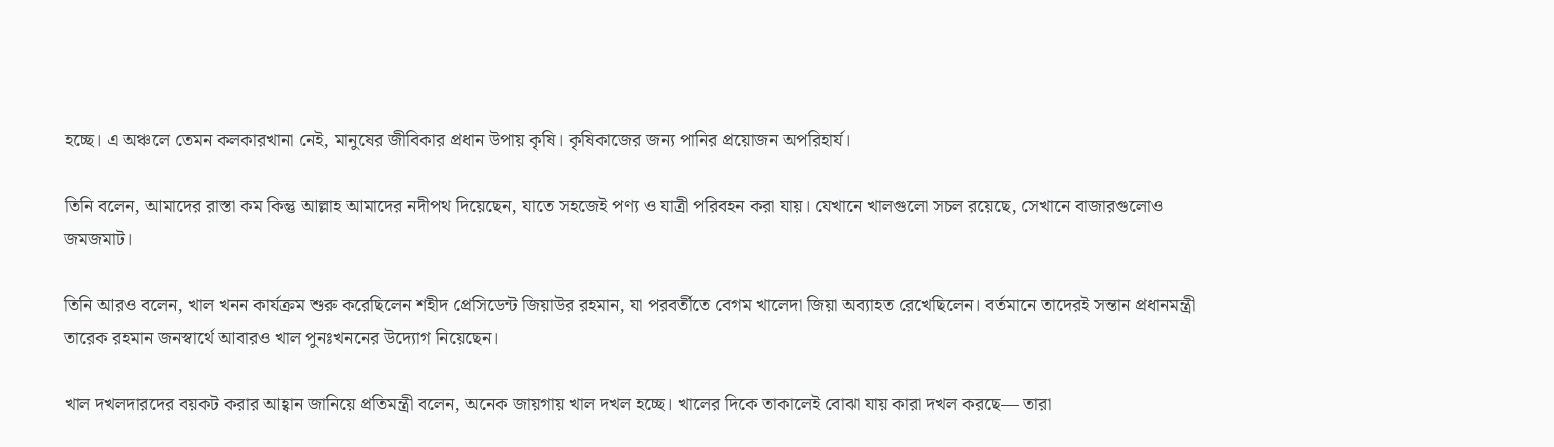হচ্ছে। এ অঞ্চলে তেমন কলকারখানা নেই, মানুষের জীবিকার প্রধান উপায় কৃষি। কৃষিকাজের জন্য পানির প্রয়োজন অপরিহার্য।

তিনি বলেন, আমাদের রাস্তা কম কিন্তু আল্লাহ আমাদের নদীপথ দিয়েছেন, যাতে সহজেই পণ্য ও যাত্রী পরিবহন করা যায়। যেখানে খালগুলো সচল রয়েছে, সেখানে বাজারগুলোও জমজমাট।

তিনি আরও বলেন, খাল খনন কার্যক্রম শুরু করেছিলেন শহীদ প্রেসিডেন্ট জিয়াউর রহমান, যা পরবর্তীতে বেগম খালেদা জিয়া অব্যাহত রেখেছিলেন। বর্তমানে তাদেরই সন্তান প্রধানমন্ত্রী তারেক রহমান জনস্বার্থে আবারও খাল পুনঃখননের উদ্যোগ নিয়েছেন।

খাল দখলদারদের বয়কট করার আহ্বান জানিয়ে প্রতিমন্ত্রী বলেন, অনেক জায়গায় খাল দখল হচ্ছে। খালের দিকে তাকালেই বোঝা যায় কারা দখল করছে— তারা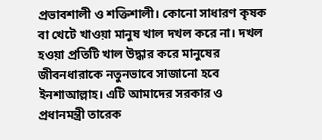প্রভাবশালী ও শক্তিশালী। কোনো সাধারণ কৃষক বা খেটে খাওয়া মানুষ খাল দখল করে না। দখল হওয়া প্রতিটি খাল উদ্ধার করে মানুষের জীবনধারাকে নতুনভাবে সাজানো হবে ইনশাআল্লাহ। এটি আমাদের সরকার ও প্রধানমন্ত্রী তারেক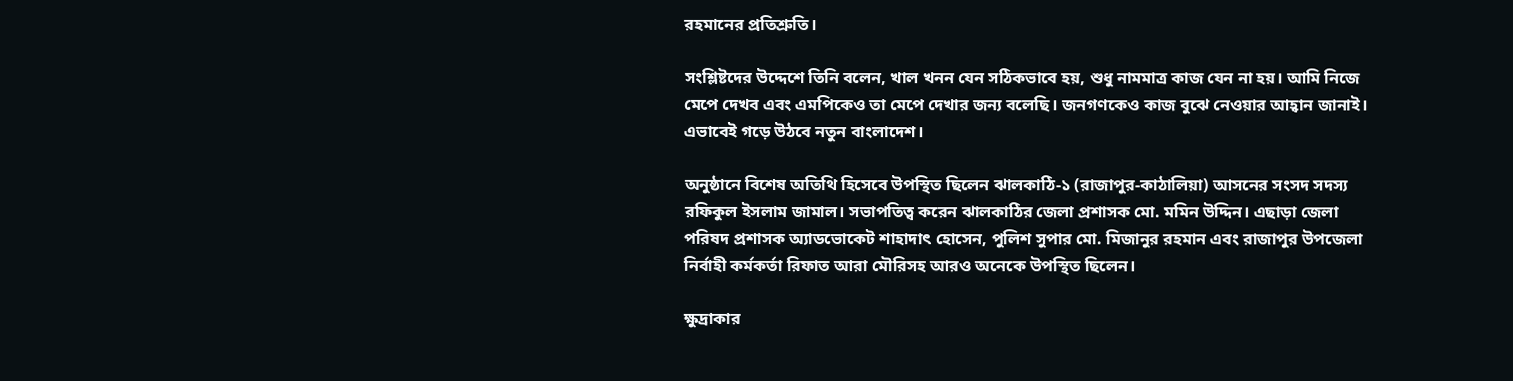রহমানের প্রতিশ্রুতি।

সংশ্লিষ্টদের উদ্দেশে তিনি বলেন, খাল খনন যেন সঠিকভাবে হয়, শুধু নামমাত্র কাজ যেন না হয়। আমি নিজে মেপে দেখব এবং এমপিকেও তা মেপে দেখার জন্য বলেছি। জনগণকেও কাজ বুঝে নেওয়ার আহ্বান জানাই। এভাবেই গড়ে উঠবে নতুন বাংলাদেশ।

অনুষ্ঠানে বিশেষ অতিথি হিসেবে উপস্থিত ছিলেন ঝালকাঠি-১ (রাজাপুর-কাঠালিয়া) আসনের সংসদ সদস্য রফিকুল ইসলাম জামাল। সভাপতিত্ব করেন ঝালকাঠির জেলা প্রশাসক মো. মমিন উদ্দিন। এছাড়া জেলা পরিষদ প্রশাসক অ্যাডভোকেট শাহাদাৎ হোসেন, পুলিশ সুপার মো. মিজানুর রহমান এবং রাজাপুর উপজেলা নির্বাহী কর্মকর্তা রিফাত আরা মৌরিসহ আরও অনেকে উপস্থিত ছিলেন।

ক্ষুদ্রাকার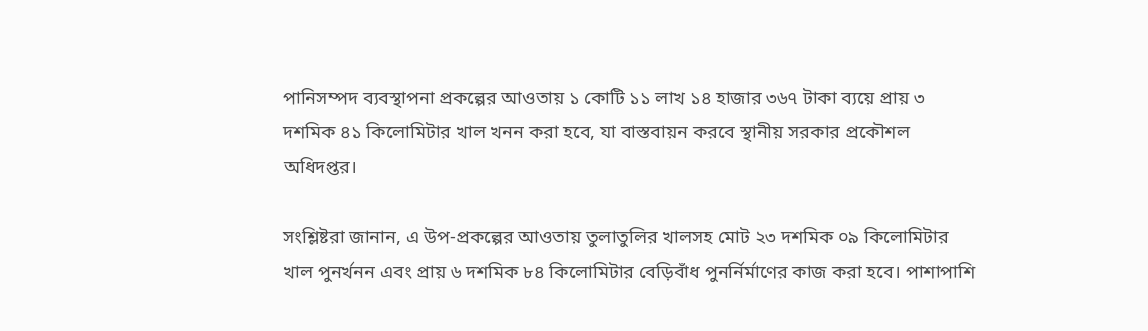পানিসম্পদ ব্যবস্থাপনা প্রকল্পের আওতায় ১ কোটি ১১ লাখ ১৪ হাজার ৩৬৭ টাকা ব্যয়ে প্রায় ৩ দশমিক ৪১ কিলোমিটার খাল খনন করা হবে, যা বাস্তবায়ন করবে স্থানীয় সরকার প্রকৌশল অধিদপ্তর।

সংশ্লিষ্টরা জানান, এ উপ-প্রকল্পের আওতায় তুলাতুলির খালসহ মোট ২৩ দশমিক ০৯ কিলোমিটার খাল পুনর্খনন এবং প্রায় ৬ দশমিক ৮৪ কিলোমিটার বেড়িবাঁধ পুনর্নির্মাণের কাজ করা হবে। পাশাপাশি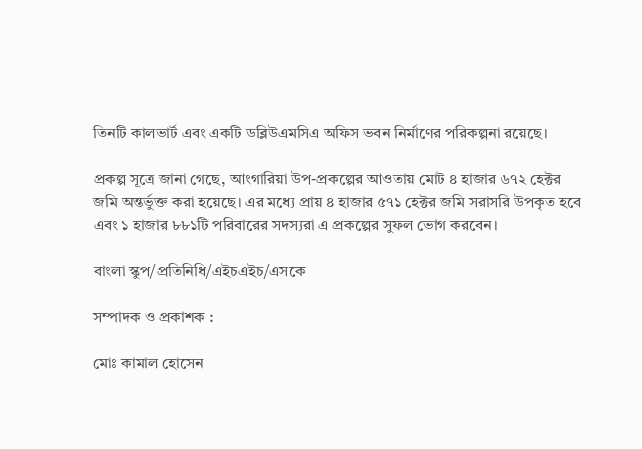তিনটি কালভার্ট এবং একটি ডব্লিউএমসিএ অফিস ভবন নির্মাণের পরিকল্পনা রয়েছে।

প্রকল্প সূত্রে জানা গেছে, আংগারিয়া উপ-প্রকল্পের আওতায় মোট ৪ হাজার ৬৭২ হেক্টর জমি অন্তর্ভুক্ত করা হয়েছে। এর মধ্যে প্রায় ৪ হাজার ৫৭১ হেক্টর জমি সরাসরি উপকৃত হবে এবং ১ হাজার ৮৮১টি পরিবারের সদস্যরা এ প্রকল্পের সুফল ভোগ করবেন।

বাংলা স্কুপ/প্রতিনিধি/এইচএইচ/এসকে

সম্পাদক ও প্রকাশক :

মোঃ কামাল হোসেন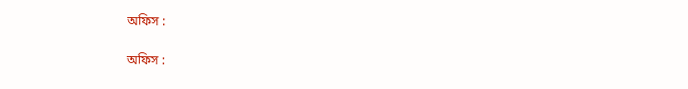অফিস :

অফিস :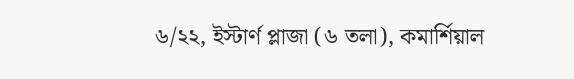৬/২২, ইস্টার্ণ প্লাজা (৬ তলা), কমার্শিয়াল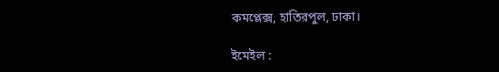কমপ্লেক্স, হাতিরপুল, ঢাকা।

ইমেইল :